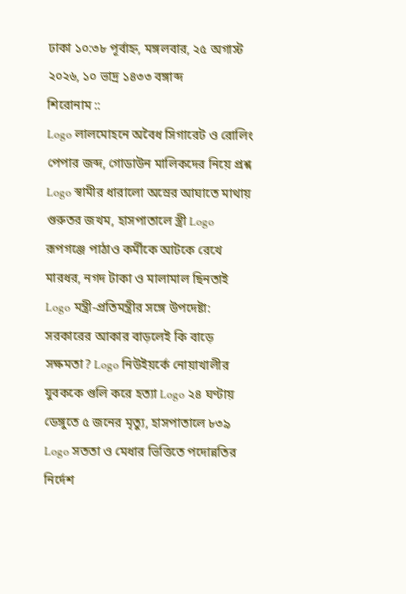ঢাকা ১০:৩৮ পূর্বাহ্ন, মঙ্গলবার, ২৫ অগাস্ট ২০২৬, ১০ ভাদ্র ১৪৩৩ বঙ্গাব্দ
শিরোনাম ::
Logo লালমোহনে অবৈধ সিগারেট ও রোলিং পেপার জব্দ, গোডাউন মালিকদের নিয়ে প্রশ্ন Logo স্বামীর ধারালো অস্রের আঘাতে মাথায় গুরুতর জখম, হাসপাতালে স্ত্রী Logo রূপগঞ্জে পাঠাও কর্মীকে আটকে রেখে মারধর, নগদ টাকা ও মালামাল ছিনতাই Logo মন্ত্রী-প্রতিমন্ত্রীর সঙ্গে উপদেষ্টা: সরকারের আকার বাড়লেই কি বাড়ে সক্ষমতা? Logo নিউইয়র্কে নোয়াখালীর যুবককে গুলি করে হত্যা Logo ২৪ ঘণ্টায় ডেঙ্গুতে ৫ জনের মৃত্যু, হাসপাতালে ৮৩৯ Logo সততা ও মেধার ভিত্তিতে পদোন্নতির নির্দেশ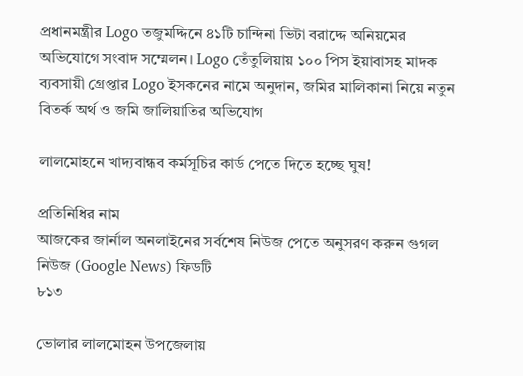প্রধানমন্ত্রীর Logo তজুমদ্দিনে ৪১টি চান্দিনা ভিটা বরাদ্দে অনিয়মের অভিযোগে সংবাদ সম্মেলন। Logo তেঁতুলিয়ায় ১০০ পিস ইয়াবাসহ মাদক ব্যবসায়ী গ্রেপ্তার Logo ইসকনের নামে অনুদান, জমির মালিকানা নিয়ে নতুন বিতর্ক অর্থ ও জমি জালিয়াতির অভিযোগ

লালমোহনে খাদ্যবান্ধব কর্মসূচির কার্ড পেতে দিতে হচ্ছে ঘুষ!

প্রতিনিধির নাম
আজকের জার্নাল অনলাইনের সর্বশেষ নিউজ পেতে অনুসরণ করুন গুগল নিউজ (Google News) ফিডটি
৮১৩

ভোলার লালমোহন উপজেলায়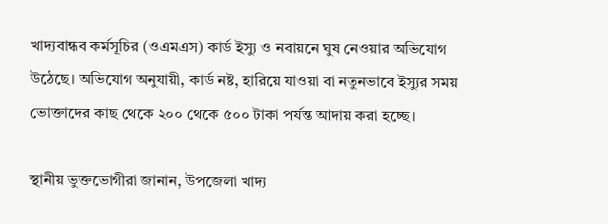খাদ্যবান্ধব কর্মসূচির (ওএমএস) কার্ড ইস্যু ও নবায়নে ঘুষ নেওয়ার অভিযোগ উঠেছে। অভিযোগ অনুযায়ী, কার্ড নষ্ট, হারিয়ে যাওয়া বা নতুনভাবে ইস্যুর সময় ভোক্তাদের কাছ থেকে ২০০ থেকে ৫০০ টাকা পর্যন্ত আদায় করা হচ্ছে।

স্থানীয় ভুক্তভোগীরা জানান, উপজেলা খাদ্য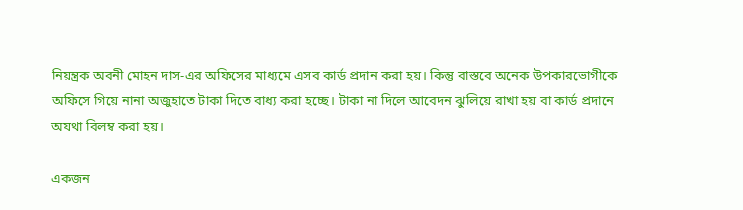নিয়ন্ত্রক অবনী মোহন দাস-এর অফিসের মাধ্যমে এসব কার্ড প্রদান করা হয়। কিন্তু বাস্তবে অনেক উপকারভোগীকে অফিসে গিয়ে নানা অজুহাতে টাকা দিতে বাধ্য করা হচ্ছে। টাকা না দিলে আবেদন ঝুলিয়ে রাখা হয় বা কার্ড প্রদানে অযথা বিলম্ব করা হয়।

একজন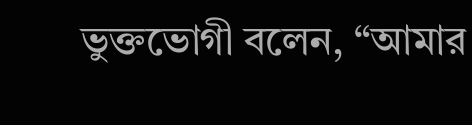ভুক্তভোগী বলেন, “আমার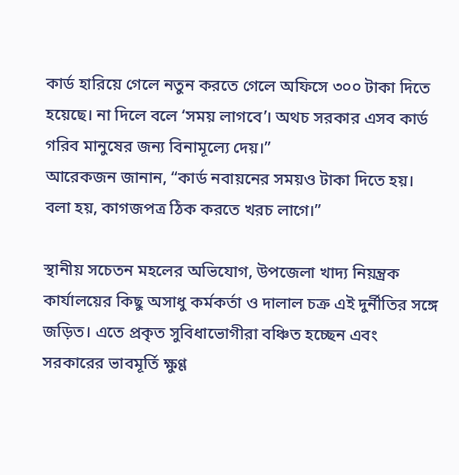কার্ড হারিয়ে গেলে নতুন করতে গেলে অফিসে ৩০০ টাকা দিতে হয়েছে। না দিলে বলে ‘সময় লাগবে’। অথচ সরকার এসব কার্ড গরিব মানুষের জন্য বিনামূল্যে দেয়।”
আরেকজন জানান, “কার্ড নবায়নের সময়ও টাকা দিতে হয়। বলা হয়, কাগজপত্র ঠিক করতে খরচ লাগে।”

স্থানীয় সচেতন মহলের অভিযোগ, উপজেলা খাদ্য নিয়ন্ত্রক কার্যালয়ের কিছু অসাধু কর্মকর্তা ও দালাল চক্র এই দুর্নীতির সঙ্গে জড়িত। এতে প্রকৃত সুবিধাভোগীরা বঞ্চিত হচ্ছেন এবং সরকারের ভাবমূর্তি ক্ষুণ্ণ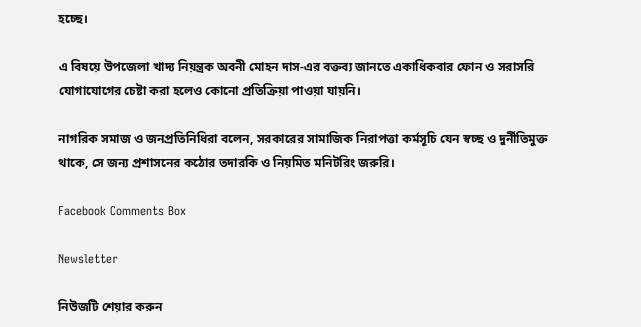হচ্ছে।

এ বিষয়ে উপজেলা খাদ্য নিয়ন্ত্রক অবনী মোহন দাস-এর বক্তব্য জানতে একাধিকবার ফোন ও সরাসরি যোগাযোগের চেষ্টা করা হলেও কোনো প্রতিক্রিয়া পাওয়া যায়নি।

নাগরিক সমাজ ও জনপ্রতিনিধিরা বলেন, সরকারের সামাজিক নিরাপত্তা কর্মসূচি যেন স্বচ্ছ ও দুর্নীতিমুক্ত থাকে, সে জন্য প্রশাসনের কঠোর তদারকি ও নিয়মিত মনিটরিং জরুরি।

Facebook Comments Box

Newsletter

নিউজটি শেয়ার করুন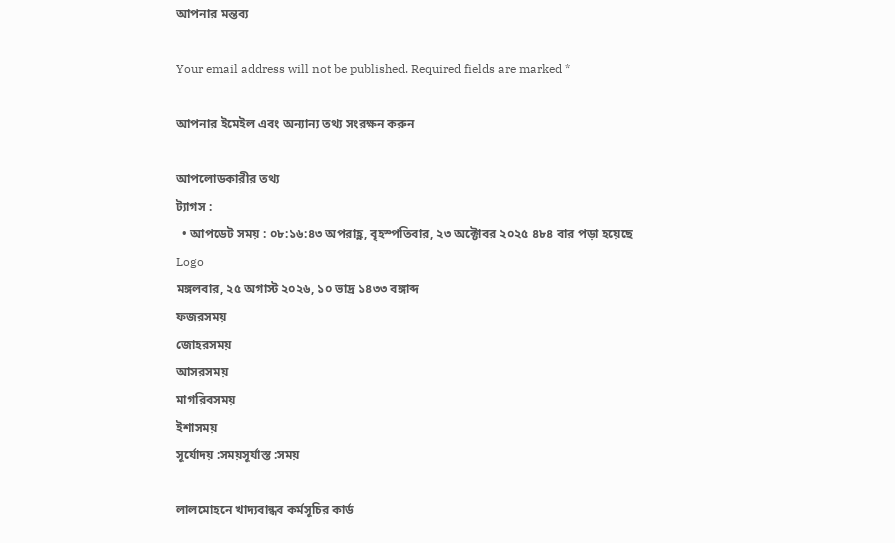আপনার মন্তব্য

Your email address will not be published. Required fields are marked *

আপনার ইমেইল এবং অন্যান্য তথ্য সংরক্ষন করুন

আপলোডকারীর তথ্য
ট্যাগস :
  • আপডেট সময় : ০৮:১৬:৪৩ অপরাহ্ণ, বৃহস্পতিবার, ২৩ অক্টোবর ২০২৫ ৪৮৪ বার পড়া হয়েছে
Logo
মঙ্গলবার, ২৫ অগাস্ট ২০২৬, ১০ ভাদ্র ১৪৩৩ বঙ্গাব্দ
ফজরসময়
জোহরসময়
আসরসময়
মাগরিবসময়
ইশাসময়
সূর্যোদয় :সময়সূর্যাস্ত :সময়

লালমোহনে খাদ্যবান্ধব কর্মসূচির কার্ড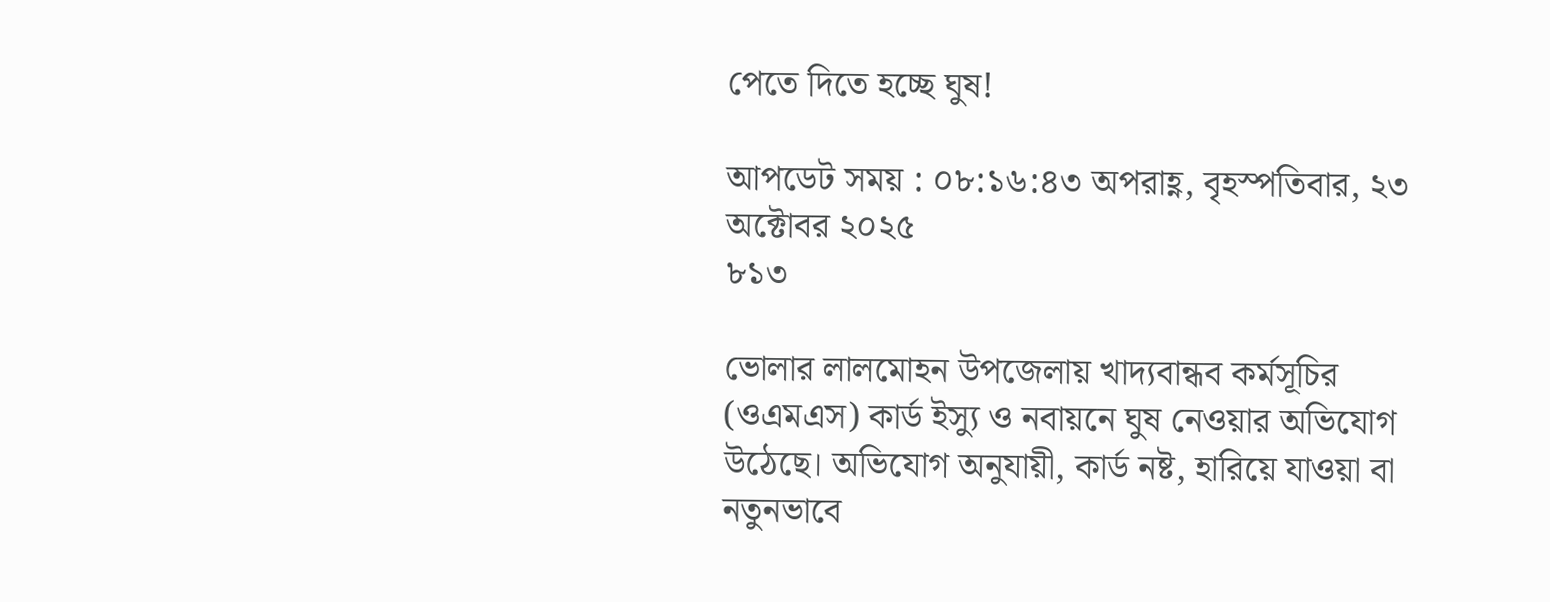পেতে দিতে হচ্ছে ঘুষ!

আপডেট সময় : ০৮:১৬:৪৩ অপরাহ্ণ, বৃহস্পতিবার, ২৩ অক্টোবর ২০২৫
৮১৩

ভোলার লালমোহন উপজেলায় খাদ্যবান্ধব কর্মসূচির (ওএমএস) কার্ড ইস্যু ও নবায়নে ঘুষ নেওয়ার অভিযোগ উঠেছে। অভিযোগ অনুযায়ী, কার্ড নষ্ট, হারিয়ে যাওয়া বা নতুনভাবে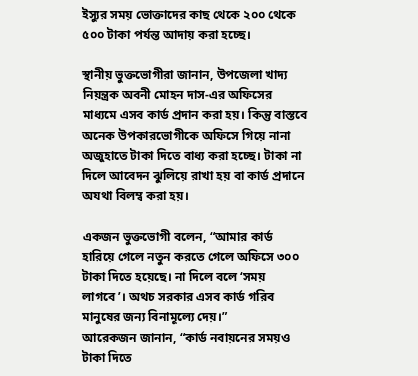ইস্যুর সময় ভোক্তাদের কাছ থেকে ২০০ থেকে ৫০০ টাকা পর্যন্ত আদায় করা হচ্ছে।

স্থানীয় ভুক্তভোগীরা জানান, উপজেলা খাদ্য নিয়ন্ত্রক অবনী মোহন দাস-এর অফিসের মাধ্যমে এসব কার্ড প্রদান করা হয়। কিন্তু বাস্তবে অনেক উপকারভোগীকে অফিসে গিয়ে নানা অজুহাতে টাকা দিতে বাধ্য করা হচ্ছে। টাকা না দিলে আবেদন ঝুলিয়ে রাখা হয় বা কার্ড প্রদানে অযথা বিলম্ব করা হয়।

একজন ভুক্তভোগী বলেন, “আমার কার্ড হারিয়ে গেলে নতুন করতে গেলে অফিসে ৩০০ টাকা দিতে হয়েছে। না দিলে বলে ‘সময় লাগবে’। অথচ সরকার এসব কার্ড গরিব মানুষের জন্য বিনামূল্যে দেয়।”
আরেকজন জানান, “কার্ড নবায়নের সময়ও টাকা দিতে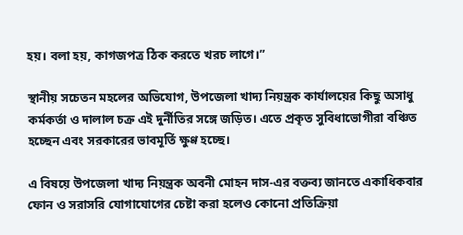হয়। বলা হয়, কাগজপত্র ঠিক করতে খরচ লাগে।”

স্থানীয় সচেতন মহলের অভিযোগ, উপজেলা খাদ্য নিয়ন্ত্রক কার্যালয়ের কিছু অসাধু কর্মকর্তা ও দালাল চক্র এই দুর্নীতির সঙ্গে জড়িত। এতে প্রকৃত সুবিধাভোগীরা বঞ্চিত হচ্ছেন এবং সরকারের ভাবমূর্তি ক্ষুণ্ণ হচ্ছে।

এ বিষয়ে উপজেলা খাদ্য নিয়ন্ত্রক অবনী মোহন দাস-এর বক্তব্য জানতে একাধিকবার ফোন ও সরাসরি যোগাযোগের চেষ্টা করা হলেও কোনো প্রতিক্রিয়া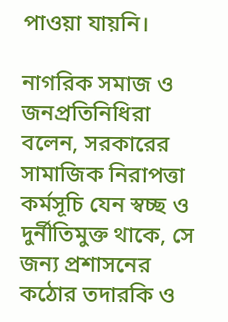পাওয়া যায়নি।

নাগরিক সমাজ ও জনপ্রতিনিধিরা বলেন, সরকারের সামাজিক নিরাপত্তা কর্মসূচি যেন স্বচ্ছ ও দুর্নীতিমুক্ত থাকে, সে জন্য প্রশাসনের কঠোর তদারকি ও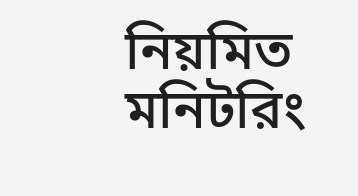নিয়মিত মনিটরিং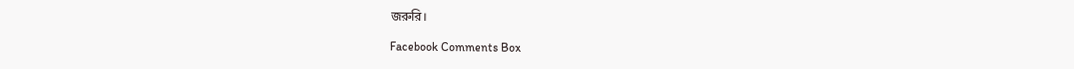জরুরি।

Facebook Comments Box